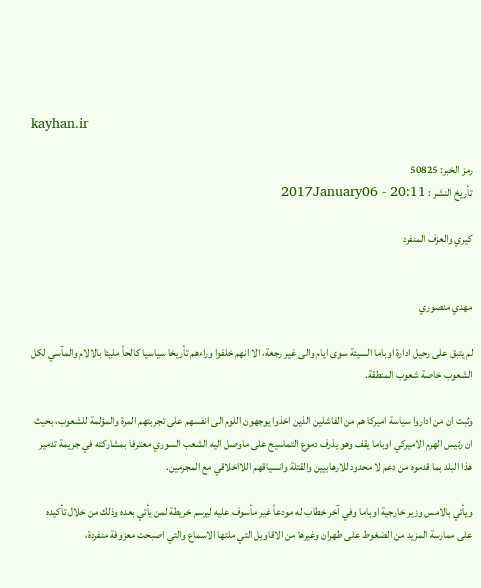kayhan.ir

رمز الخبر: 50825
تأريخ النشر : 2017January06 - 20:11

كيري والعزف المنفرد


مهدي منصوري

لم يتبق على رحيل ادارة اوباما السيئة سوى ايام والى غير رجعة، الا انهم خلفوا وراءهم تأريخا سياسيا كالحاً مليئا بالالام والمآسي لكل الشعوب خاصة شعوب المنطقة.

وثبت ان من اداروا سياسة اميركا هم من الفاشلين الذين اخذوا يوجهون اللوم الى انفسهم على تجربتهم المرة والمؤلمة للشعوب، بحيث ان رئيس الهرم الاميركي اوباما يقف وهو يذرف دموع التماسيح على ماوصل اليه الشعب السوري معترفا بمشاركته في جريمة تدمير هذا البلد بما قدموه من دعم لا محدود للارهابيين والقتلة وانسياقهم اللااخلاقي مع المجرمين.

ويأتي بالامس وزير خارجية اوباما وفي آخر خطاب له مودعاً غير مأسوف عليه ليرسم خريطة لمن يأتي بعده وذلك من خلال تأكيده على ممارسة المزيد من الضغوط على طهران وغيرها من الاقاويل التي ملتها الاسماع والتي اصبحت معزوفة منفردة،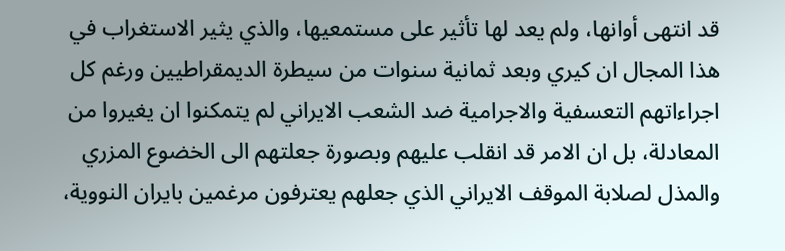قد انتهى أوانها، ولم يعد لها تأثير على مستمعيها، والذي يثير الاستغراب في هذا المجال ان كيري وبعد ثمانية سنوات من سيطرة الديمقراطيين ورغم كل اجراءاتهم التعسفية والاجرامية ضد الشعب الايراني لم يتمكنوا ان يغيروا من المعادلة، بل ان الامر قد انقلب عليهم وبصورة جعلتهم الى الخضوع المزري والمذل لصلابة الموقف الايراني الذي جعلهم يعترفون مرغمين بايران النووية،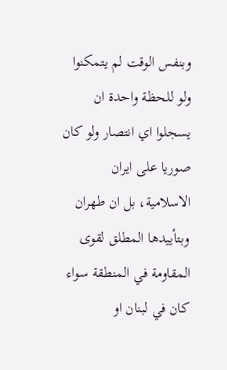وبنفس الوقت لم يتمكنوا ولو للحظة واحدة ان يسجلوا اي انتصار ولو كان صوريا على ايران الاسلامية، بل ان طهران وبتأييدها المطلق لقوى المقاومة في المنطقة سواء كان في لبنان او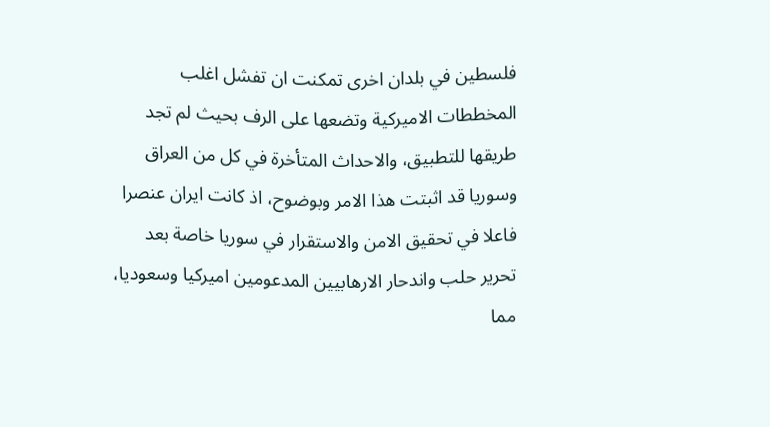فلسطين في بلدان اخرى تمكنت ان تفشل اغلب المخططات الاميركية وتضعها على الرف بحيث لم تجد طريقها للتطبيق، والاحداث المتأخرة في كل من العراق وسوريا قد اثبتت هذا الامر وبوضوح، اذ كانت ايران عنصرا فاعلا في تحقيق الامن والاستقرار في سوريا خاصة بعد تحرير حلب واندحار الارهابيين المدعومين اميركيا وسعوديا، مما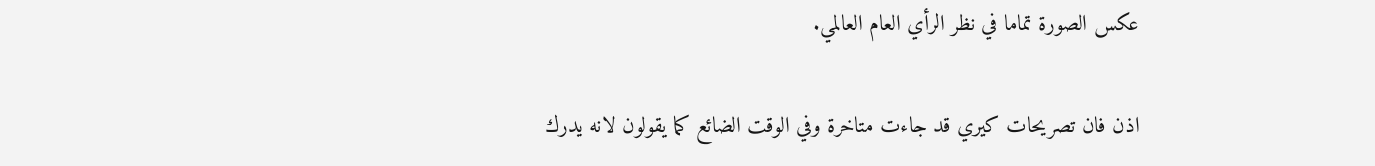عكس الصورة تماما في نظر الرأي العام العالمي.

اذن فان تصريحات كيري قد جاءت متاخرة وفي الوقت الضائع كما يقولون لانه يدرك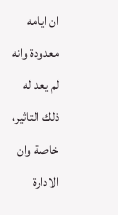ان ايامه معدودة وانه لم يعد له ذلك التاثير، خاصة وان الادارة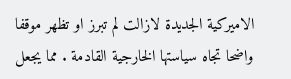الاميركية الجديدة لازالت لم تبرز او تظهر موقفا واضحا تجاه سياستها الخارجية القادمة . مما يجعل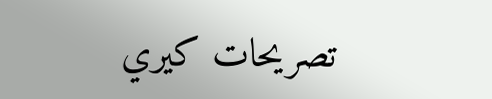تصريحات كيري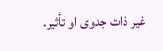غير ذات جدوى او تأثير.